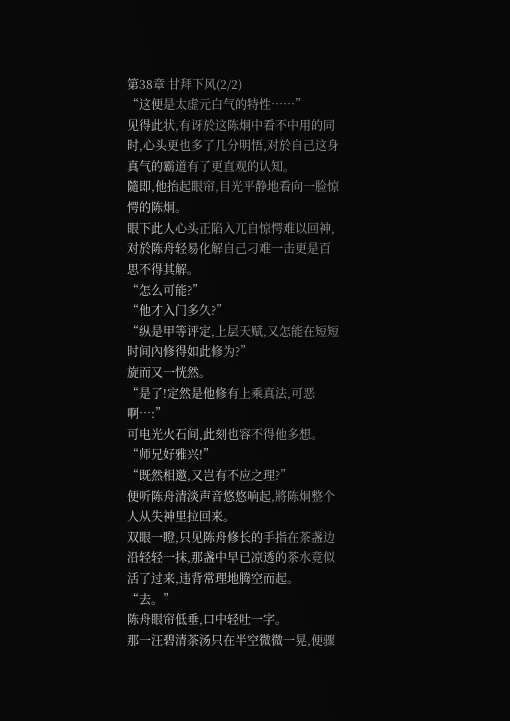第38章 甘拜下风(2/2)
“这便是太虚元白气的特性……”
见得此状,有讶於这陈炯中看不中用的同时,心头更也多了几分明悟,对於自己这身真气的霸道有了更直观的认知。
隨即,他抬起眼帘,目光平静地看向一脸惊愕的陈炯。
眼下此人心头正陷入兀自惊愕难以回神,对於陈舟轻易化解自己刁难一击更是百思不得其解。
“怎么可能?”
“他才入门多久?”
“纵是甲等评定,上层天赋,又怎能在短短时间內修得如此修为?”
旋而又一恍然。
“是了!定然是他修有上乘真法,可恶啊…:”
可电光火石间,此刻也容不得他多想。
“师兄好雅兴!”
“既然相邀,又岂有不应之理?”
便听陈舟清淡声音悠悠响起,將陈炯整个人从失神里拉回来。
双眼一瞪,只见陈舟修长的手指在茶盏边沿轻轻一抹,那盏中早已凉透的茶水竟似活了过来,违背常理地腾空而起。
“去。”
陈舟眼帘低垂,口中轻吐一字。
那一汪碧清茶汤只在半空微微一晃,便骤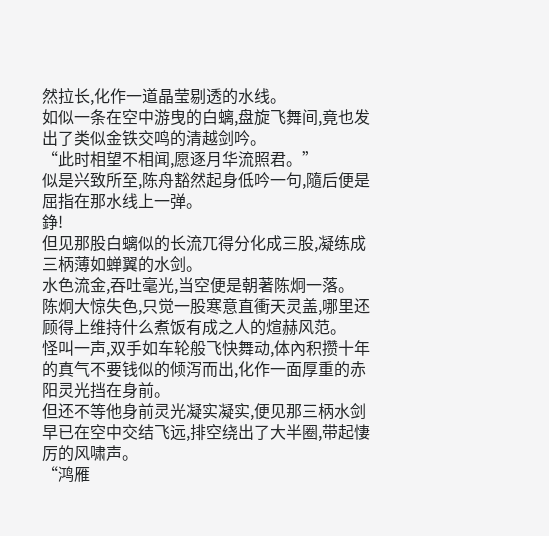然拉长,化作一道晶莹剔透的水线。
如似一条在空中游曳的白螭,盘旋飞舞间,竟也发出了类似金铁交鸣的清越剑吟。
“此时相望不相闻,愿逐月华流照君。”
似是兴致所至,陈舟豁然起身低吟一句,隨后便是屈指在那水线上一弹。
錚!
但见那股白螭似的长流兀得分化成三股,凝练成三柄薄如蝉翼的水剑。
水色流金,吞吐毫光,当空便是朝著陈炯一落。
陈炯大惊失色,只觉一股寒意直衝天灵盖,哪里还顾得上维持什么煮饭有成之人的煊赫风范。
怪叫一声,双手如车轮般飞快舞动,体內积攒十年的真气不要钱似的倾泻而出,化作一面厚重的赤阳灵光挡在身前。
但还不等他身前灵光凝实凝实,便见那三柄水剑早已在空中交结飞远,排空绕出了大半圈,带起悽厉的风啸声。
“鸿雁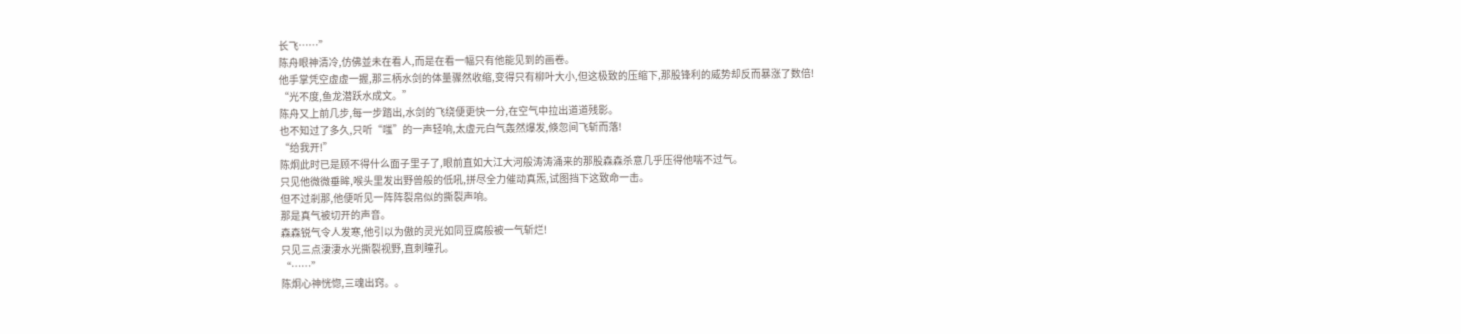长飞……”
陈舟眼神清冷,仿佛並未在看人,而是在看一幅只有他能见到的画卷。
他手掌凭空虚虚一握,那三柄水剑的体量骤然收缩,变得只有柳叶大小,但这极致的压缩下,那股锋利的威势却反而暴涨了数倍!
“光不度,鱼龙潜跃水成文。”
陈舟又上前几步,每一步踏出,水剑的飞绕便更快一分,在空气中拉出道道残影。
也不知过了多久,只听“嗤”的一声轻响,太虚元白气轰然爆发,倏忽间飞斩而落!
“给我开!”
陈炯此时已是顾不得什么面子里子了,眼前直如大江大河般涛涛涌来的那股森森杀意几乎压得他喘不过气。
只见他微微垂眸,喉头里发出野兽般的低吼,拼尽全力催动真炁,试图挡下这致命一击。
但不过剎那,他便听见一阵阵裂帛似的撕裂声响。
那是真气被切开的声音。
森森锐气令人发寒,他引以为傲的灵光如同豆腐般被一气斩烂!
只见三点淒淒水光撕裂视野,直刺瞳孔。
“……”
陈炯心神恍惚,三魂出窍。。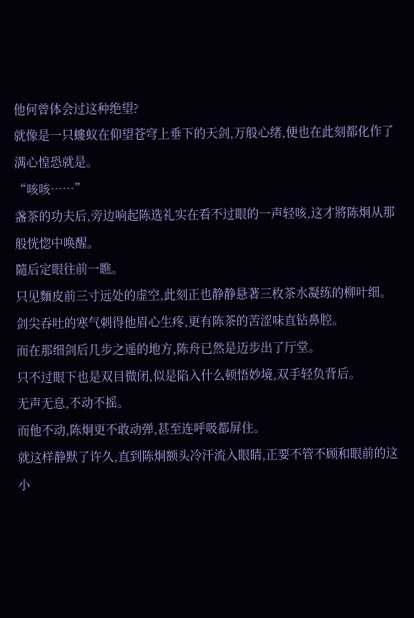他何曾体会过这种绝望?
就像是一只螻蚁在仰望苍穹上垂下的天剑,万般心绪,便也在此刻都化作了满心惶恐就是。
“咳咳……”
盏茶的功夫后,旁边响起陈选礼实在看不过眼的一声轻咳,这才將陈炯从那般恍惚中唤醒。
隨后定眼往前一瞧。
只见麵皮前三寸远处的虚空,此刻正也静静悬著三枚茶水凝练的柳叶细。
剑尖吞吐的寒气刺得他眉心生疼,更有陈茶的苦涩味直钻鼻腔。
而在那细剑后几步之遥的地方,陈舟已然是迈步出了厅堂。
只不过眼下也是双目微闭,似是陷入什么顿悟妙境,双手轻负背后。
无声无息,不动不摇。
而他不动,陈炯更不敢动弹,甚至连呼吸都屏住。
就这样静默了许久,直到陈炯额头冷汗流入眼睛,正要不管不顾和眼前的这小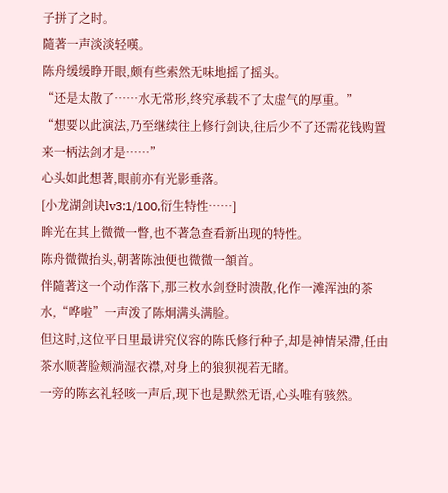子拼了之时。
隨著一声淡淡轻嘆。
陈舟缓缓睁开眼,颇有些索然无味地摇了摇头。
“还是太散了……水无常形,终究承载不了太虚气的厚重。”
“想要以此演法,乃至继续往上修行剑诀,往后少不了还需花钱购置来一柄法剑才是……”
心头如此想著,眼前亦有光影垂落。
[小龙湖剑诀lv3:1/100,衍生特性……]
眸光在其上微微一瞥,也不著急查看新出现的特性。
陈舟微微抬头,朝著陈浊便也微微一頷首。
伴隨著这一个动作落下,那三枚水剑登时溃散,化作一滩浑浊的茶水,“哗啦”一声泼了陈炯满头满脸。
但这时,这位平日里最讲究仪容的陈氏修行种子,却是神情呆滯,任由茶水顺著脸颊淌湿衣襟,对身上的狼狈视若无睹。
一旁的陈玄礼轻咳一声后,现下也是默然无语,心头唯有骇然。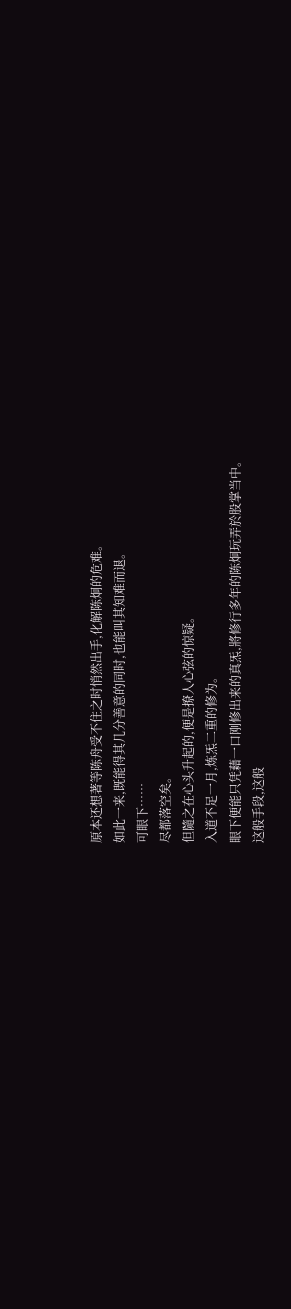原本还想著等陈舟受不住之时悄然出手,化解陈炯的危难。
如此一来,既能得其几分善意的同时,也能叫其知难而退。
可眼下……
尽都落空矣。
但隨之在心头升起的,便是撩人心弦的惊疑。
入道不足一月,炼炁二重的修为。
眼下便能只凭藉一口刚修出来的真炁,將修行多年的陈炯玩弄於股掌当中。
这般手段,这般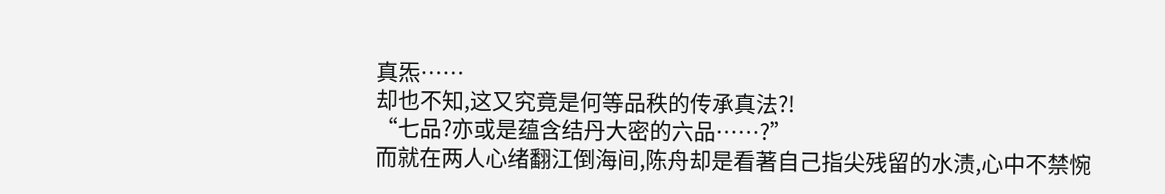真炁……
却也不知,这又究竟是何等品秩的传承真法?!
“七品?亦或是蕴含结丹大密的六品……?”
而就在两人心绪翻江倒海间,陈舟却是看著自己指尖残留的水渍,心中不禁惋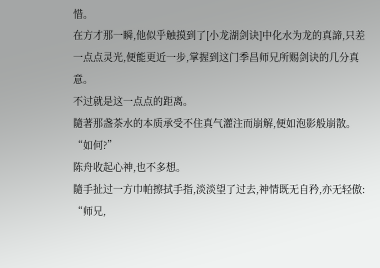惜。
在方才那一瞬,他似乎触摸到了[小龙湖剑诀]中化水为龙的真諦,只差一点点灵光,便能更近一步,掌握到这门季昌师兄所赐剑诀的几分真意。
不过就是这一点点的距离。
隨著那盏茶水的本质承受不住真气灌注而崩解,便如泡影般崩散。
“如何?”
陈舟收起心神,也不多想。
隨手扯过一方巾帕擦拭手指,淡淡望了过去,神情既无自矜,亦无轻傲:
“师兄,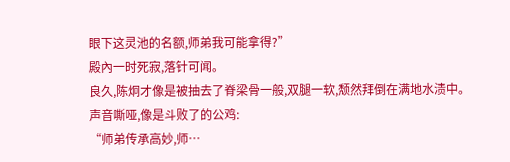眼下这灵池的名额,师弟我可能拿得?”
殿內一时死寂,落针可闻。
良久,陈炯才像是被抽去了脊梁骨一般,双腿一软,颓然拜倒在满地水渍中。
声音嘶哑,像是斗败了的公鸡:
“师弟传承高妙,师…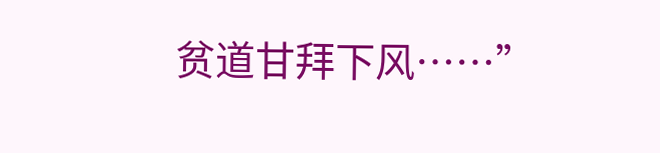贫道甘拜下风……”